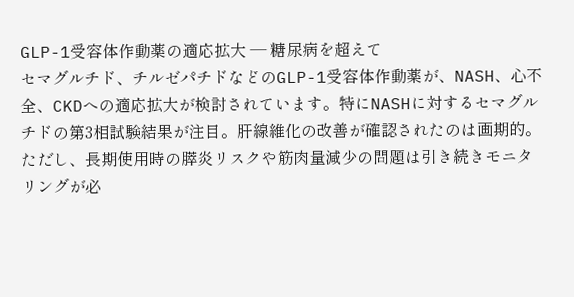GLP-1受容体作動薬の適応拡大 — 糖尿病を超えて
セマグルチド、チルゼパチドなどのGLP-1受容体作動薬が、NASH、心不全、CKDへの適応拡大が検討されています。特にNASHに対するセマグルチドの第3相試験結果が注目。肝線維化の改善が確認されたのは画期的。ただし、長期使用時の膵炎リスクや筋肉量減少の問題は引き続きモニタリングが必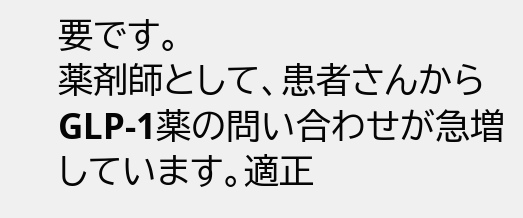要です。
薬剤師として、患者さんからGLP-1薬の問い合わせが急増しています。適正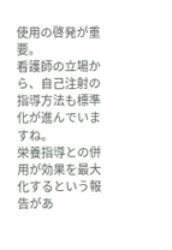使用の啓発が重要。
看護師の立場から、自己注射の指導方法も標準化が進んでいますね。
栄養指導との併用が効果を最大化するという報告があ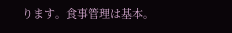ります。食事管理は基本。